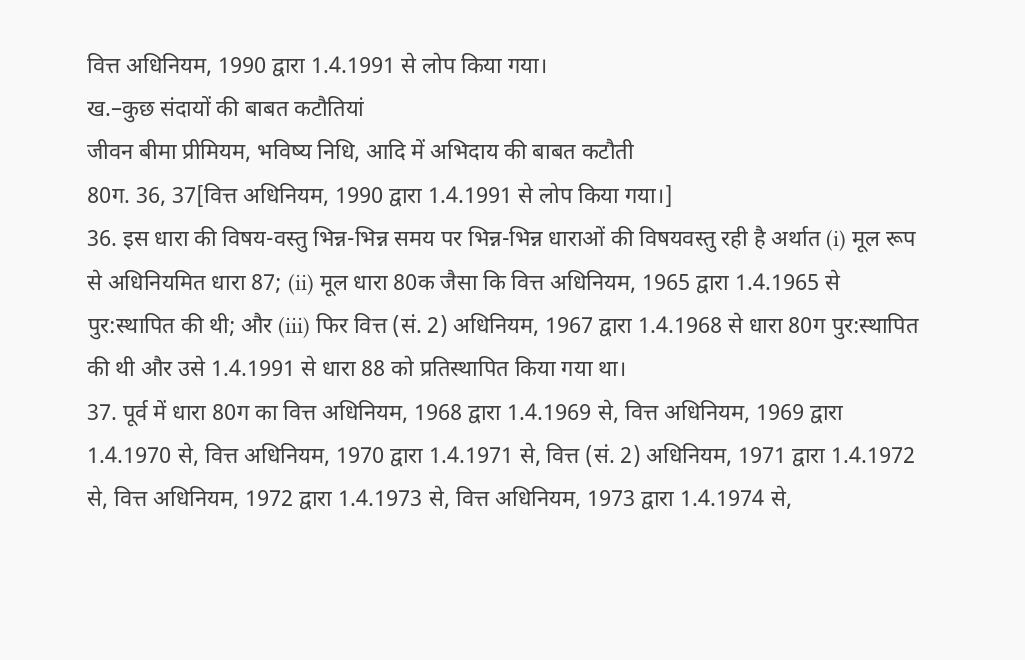वित्त अधिनियम, 1990 द्वारा 1.4.1991 से लोप किया गया।
ख.–कुछ संदायों की बाबत कटौतियां
जीवन बीमा प्रीमियम, भविष्य निधि, आदि में अभिदाय की बाबत कटौती
80ग. 36, 37[वित्त अधिनियम, 1990 द्वारा 1.4.1991 से लोप किया गया।]
36. इस धारा की विषय-वस्तु भिन्न-भिन्न समय पर भिन्न-भिन्न धाराओं की विषयवस्तु रही है अर्थात (i) मूल रूप से अधिनियमित धारा 87; (ii) मूल धारा 80क जैसा कि वित्त अधिनियम, 1965 द्वारा 1.4.1965 से पुर:स्थापित की थी; और (iii) फिर वित्त (सं. 2) अधिनियम, 1967 द्वारा 1.4.1968 से धारा 80ग पुर:स्थापित की थी और उसे 1.4.1991 से धारा 88 को प्रतिस्थापित किया गया था।
37. पूर्व में धारा 80ग का वित्त अधिनियम, 1968 द्वारा 1.4.1969 से, वित्त अधिनियम, 1969 द्वारा 1.4.1970 से, वित्त अधिनियम, 1970 द्वारा 1.4.1971 से, वित्त (सं. 2) अधिनियम, 1971 द्वारा 1.4.1972 से, वित्त अधिनियम, 1972 द्वारा 1.4.1973 से, वित्त अधिनियम, 1973 द्वारा 1.4.1974 से,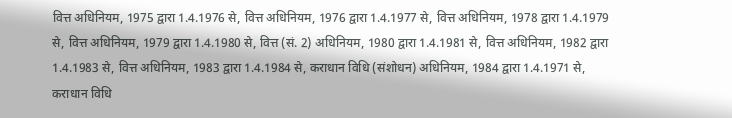वित्त अधिनियम, 1975 द्वारा 1.4.1976 से, वित्त अधिनियम, 1976 द्वारा 1.4.1977 से, वित्त अधिनियम, 1978 द्वारा 1.4.1979 से, वित्त अधिनियम, 1979 द्वारा 1.4.1980 से, वित्त (सं. 2) अधिनियम, 1980 द्वारा 1.4.1981 से, वित्त अधिनियम, 1982 द्वारा 1.4.1983 से, वित्त अधिनियम, 1983 द्वारा 1.4.1984 से, कराधान विधि (संशोधन) अधिनियम, 1984 द्वारा 1.4.1971 से, कराधान विधि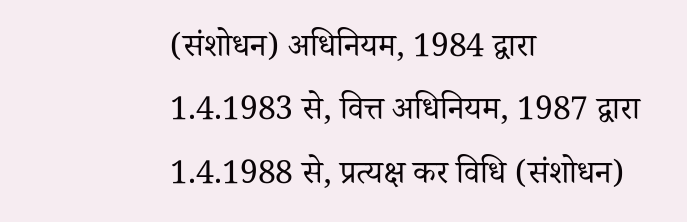(संशोधन) अधिनियम, 1984 द्वारा 1.4.1983 से, वित्त अधिनियम, 1987 द्वारा 1.4.1988 से, प्रत्यक्ष कर विधि (संशोधन)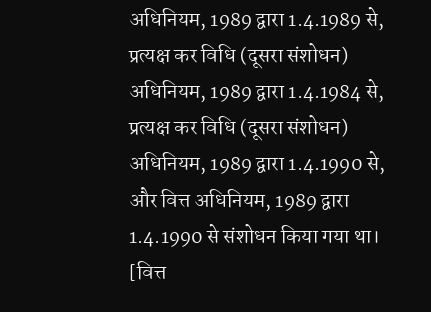अधिनियम, 1989 द्वारा 1.4.1989 से, प्रत्यक्ष कर विधि (दूसरा संशोधन) अधिनियम, 1989 द्वारा 1.4.1984 से, प्रत्यक्ष कर विधि (दूसरा संशोधन) अधिनियम, 1989 द्वारा 1.4.1990 से, और वित्त अधिनियम, 1989 द्वारा 1.4.1990 से संशोधन किया गया था।
[वित्त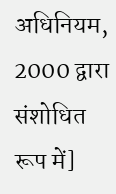अधिनियम, 2000 द्वारा संशोधित रूप में]